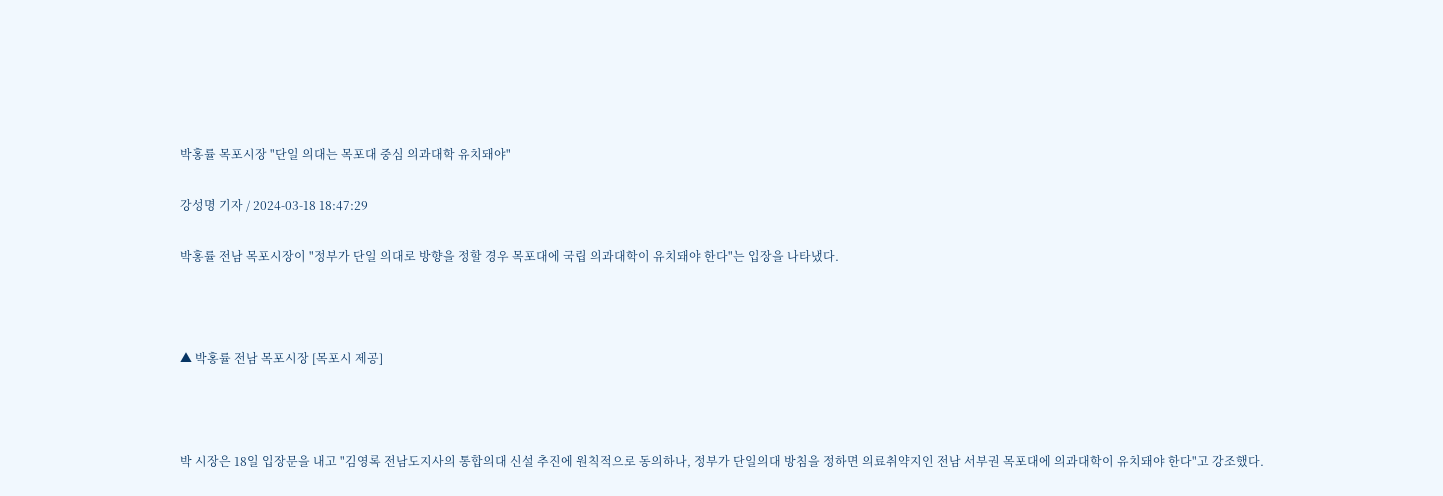박홍률 목포시장 "단일 의대는 목포대 중심 의과대학 유치돼야"

강성명 기자 / 2024-03-18 18:47:29

박홍률 전남 목포시장이 "정부가 단일 의대로 방향을 정할 경우 목포대에 국립 의과대학이 유치돼야 한다"는 입장을 나타냈다.



▲ 박홍률 전남 목포시장 [목포시 제공]



박 시장은 18일 입장문을 내고 "김영록 전남도지사의 통합의대 신설 추진에 원칙적으로 동의하나, 정부가 단일의대 방침을 정하면 의료취약지인 전남 서부권 목포대에 의과대학이 유치돼야 한다"고 강조했다.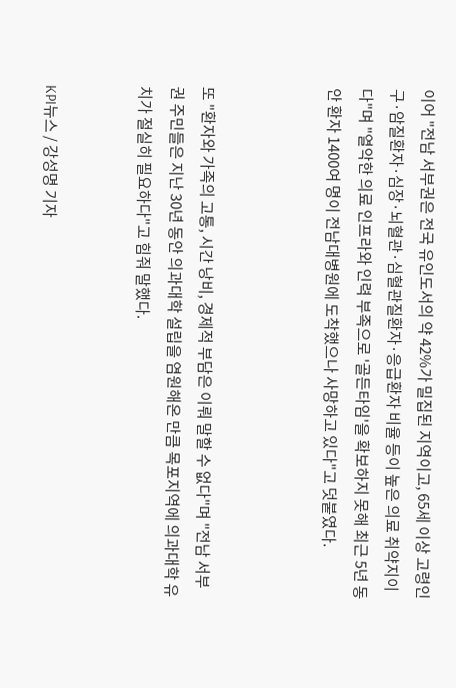이어 "전남 서부권은 전국 유인도서의 약 42%가 밀집된 지역이고, 65세 이상 고령인구·암질환자·심장·뇌혈관·심혈관질환자·응급환자 비율 등이 높은 의료 취약지이다"며 "열악한 의료 인프라와 인력 부족으로 '골든타임'을 확보하지 못해 최근 5년 동안 환자 1400여 명이 전남대병원에 도착했으나 사망하고 있다"고 덧붙였다.



또 "환자와 가족의 고통, 시간 낭비, 경제적 부담은 이뤄 말할 수 없다"며 "전남 서부권 주민들은 지난 30년 동안 의과대학 설립을 염원해온 만큼 목포지역에 의과대학 유치가 절실히 필요하다"고 힘줘 말했다.


KPI뉴스 / 강성명 기자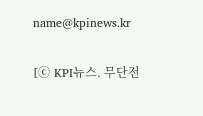name@kpinews.kr

[ⓒ KPI뉴스. 무단전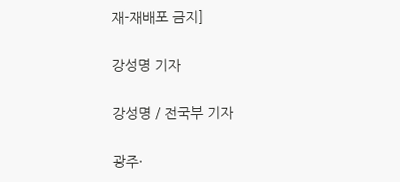재-재배포 금지]

강성명 기자

강성명 / 전국부 기자

광주·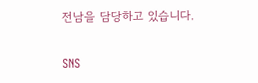전남을 담당하고 있습니다.

SNS